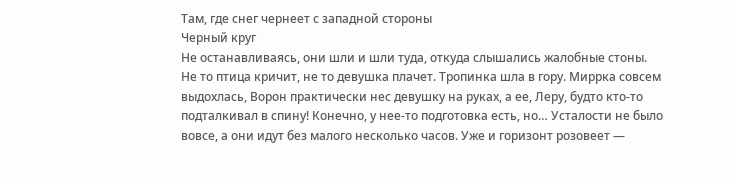Там, где снег чернеет с западной стороны
Черный круг
Не останавливаясь, они шли и шли туда, откуда слышались жалобные стоны. Не то птица кричит, не то девушка плачет. Тропинка шла в гору. Миррка совсем выдохлась, Ворон практически нес девушку на руках, а ее, Леру, будто кто-то подталкивал в спину! Конечно, у нее-то подготовка есть, но… Усталости не было вовсе, а они идут без малого несколько часов. Уже и горизонт розовеет —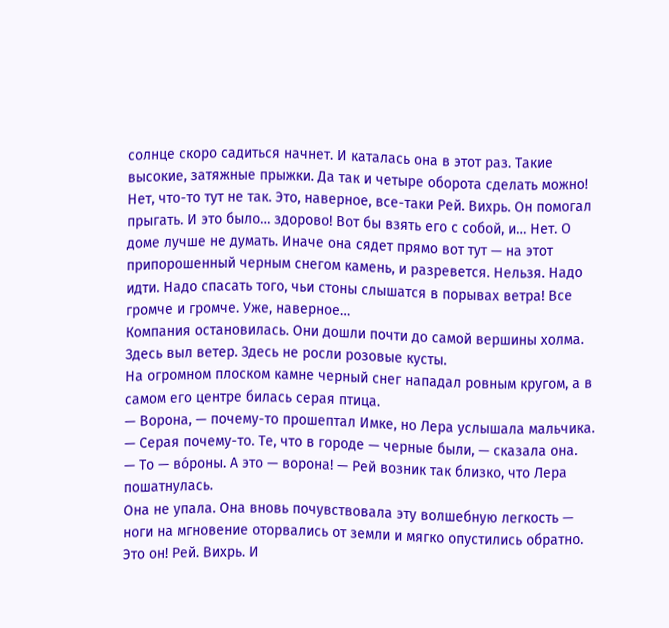солнце скоро садиться начнет. И каталась она в этот раз. Такие высокие, затяжные прыжки. Да так и четыре оборота сделать можно! Нет, что-то тут не так. Это, наверное, все-таки Рей. Вихрь. Он помогал прыгать. И это было… здорово! Вот бы взять его с собой, и… Нет. О доме лучше не думать. Иначе она сядет прямо вот тут — на этот припорошенный черным снегом камень, и разревется. Нельзя. Надо идти. Надо спасать того, чьи стоны слышатся в порывах ветра! Все громче и громче. Уже, наверное…
Компания остановилась. Они дошли почти до самой вершины холма. Здесь выл ветер. Здесь не росли розовые кусты.
На огромном плоском камне черный снег нападал ровным кругом, а в самом его центре билась серая птица.
— Ворона, — почему-то прошептал Имке, но Лера услышала мальчика.
— Серая почему-то. Те, что в городе — черные были, — сказала она.
— То — во́роны. А это — ворона! — Рей возник так близко, что Лера пошатнулась.
Она не упала. Она вновь почувствовала эту волшебную легкость — ноги на мгновение оторвались от земли и мягко опустились обратно. Это он! Рей. Вихрь. И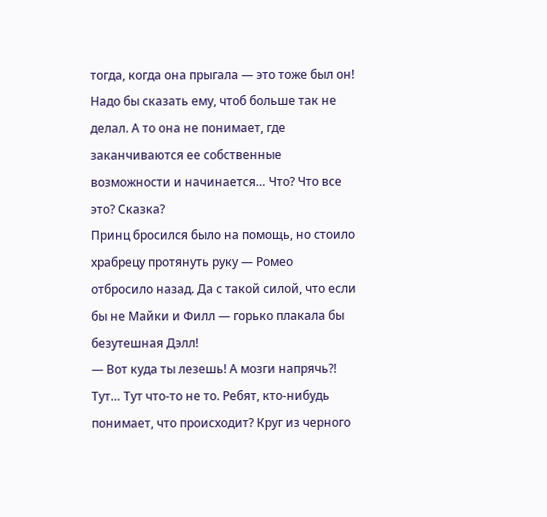тогда, когда она прыгала — это тоже был он! Надо бы сказать ему, чтоб больше так не делал. А то она не понимает, где заканчиваются ее собственные возможности и начинается… Что? Что все это? Сказка?
Принц бросился было на помощь, но стоило храбрецу протянуть руку — Ромео отбросило назад. Да с такой силой, что если бы не Майки и Филл — горько плакала бы безутешная Дэлл!
— Вот куда ты лезешь! А мозги напрячь?! Тут… Тут что-то не то. Ребят, кто-нибудь понимает, что происходит? Круг из черного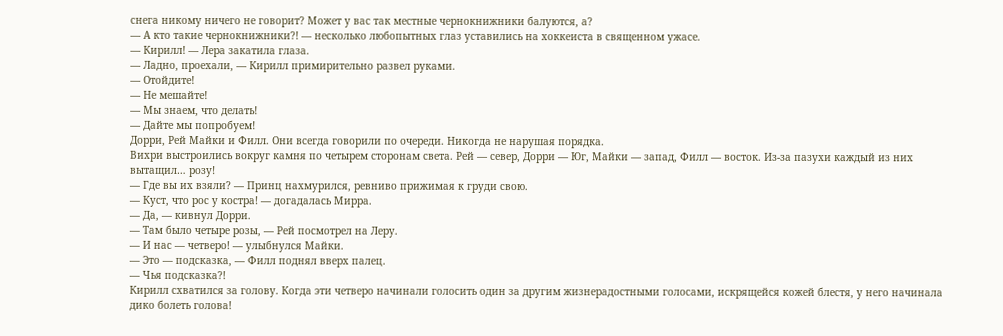снега никому ничего не говорит? Может у вас так местные чернокнижники балуются, а?
— А кто такие чернокнижники?! — несколько любопытных глаз уставились на хоккеиста в священном ужасе.
— Кирилл! — Лера закатила глаза.
— Ладно, проехали, — Кирилл примирительно развел руками.
— Отойдите!
— Не мешайте!
— Мы знаем, что делать!
— Дайте мы попробуем!
Дорри, Рей Майки и Филл. Они всегда говорили по очереди. Никогда не нарушая порядка.
Вихри выстроились вокруг камня по четырем сторонам света. Рей — север, Дорри — Юг, Майки — запад, Филл — восток. Из-за пазухи каждый из них вытащил… розу!
— Где вы их взяли? — Принц нахмурился, ревниво прижимая к груди свою.
— Куст, что рос у костра! — догадалась Мирра.
— Да, — кивнул Дорри.
— Там было четыре розы, — Рей посмотрел на Леру.
— И нас — четверо! — улыбнулся Майки.
— Это — подсказка, — Филл поднял вверх палец.
— Чья подсказка?!
Кирилл схватился за голову. Когда эти четверо начинали голосить один за другим жизнерадостными голосами, искрящейся кожей блестя, у него начинала дико болеть голова!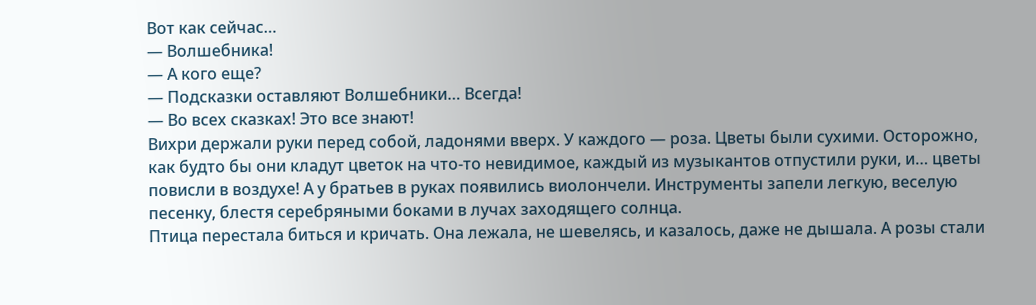Вот как сейчас…
— Волшебника!
— А кого еще?
— Подсказки оставляют Волшебники… Всегда!
— Во всех сказках! Это все знают!
Вихри держали руки перед собой, ладонями вверх. У каждого — роза. Цветы были сухими. Осторожно, как будто бы они кладут цветок на что-то невидимое, каждый из музыкантов отпустили руки, и… цветы повисли в воздухе! А у братьев в руках появились виолончели. Инструменты запели легкую, веселую песенку, блестя серебряными боками в лучах заходящего солнца.
Птица перестала биться и кричать. Она лежала, не шевелясь, и казалось, даже не дышала. А розы стали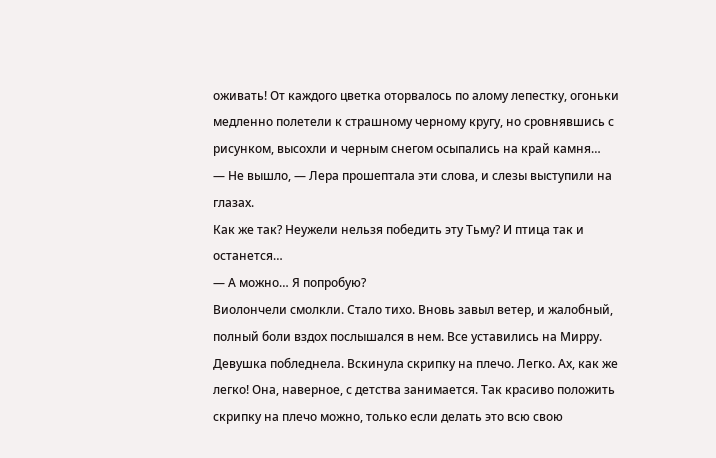оживать! От каждого цветка оторвалось по алому лепестку, огоньки медленно полетели к страшному черному кругу, но сровнявшись с рисунком, высохли и черным снегом осыпались на край камня…
— Не вышло, — Лера прошептала эти слова, и слезы выступили на глазах.
Как же так? Неужели нельзя победить эту Тьму? И птица так и останется…
— А можно… Я попробую?
Виолончели смолкли. Стало тихо. Вновь завыл ветер, и жалобный, полный боли вздох послышался в нем. Все уставились на Мирру.
Девушка побледнела. Вскинула скрипку на плечо. Легко. Ах, как же легко! Она, наверное, с детства занимается. Так красиво положить скрипку на плечо можно, только если делать это всю свою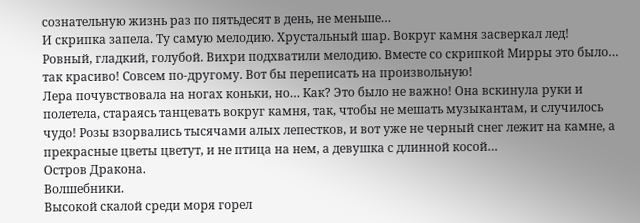сознательную жизнь раз по пятьдесят в день, не меньше…
И скрипка запела. Ту самую мелодию. Хрустальный шар. Вокруг камня засверкал лед! Ровный, гладкий, голубой. Вихри подхватили мелодию. Вместе со скрипкой Мирры это было… так красиво! Совсем по-другому. Вот бы переписать на произвольную!
Лера почувствовала на ногах коньки, но… Как? Это было не важно! Она вскинула руки и полетела, стараясь танцевать вокруг камня, так, чтобы не мешать музыкантам, и случилось чудо! Розы взорвались тысячами алых лепестков, и вот уже не черный снег лежит на камне, а прекрасные цветы цветут, и не птица на нем, а девушка с длинной косой…
Остров Дракона.
Волшебники.
Высокой скалой среди моря горел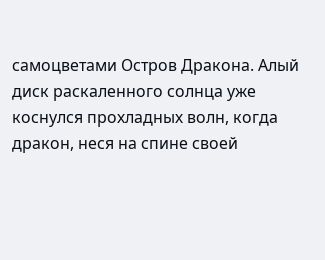самоцветами Остров Дракона. Алый диск раскаленного солнца уже коснулся прохладных волн, когда дракон, неся на спине своей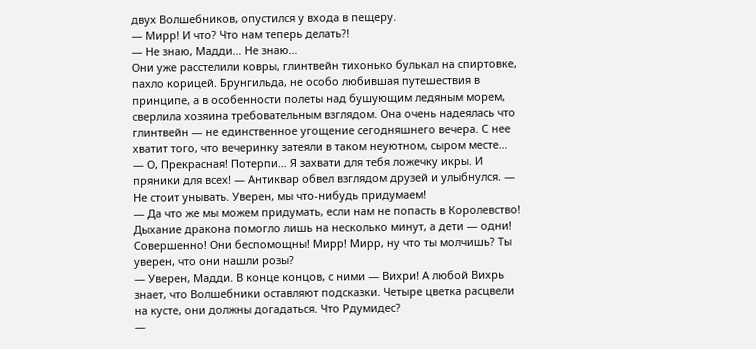двух Волшебников, опустился у входа в пещеру.
— Мирр! И что? Что нам теперь делать?!
— Не знаю, Мадди… Не знаю…
Они уже расстелили ковры, глинтвейн тихонько булькал на спиртовке, пахло корицей. Брунгильда, не особо любившая путешествия в принципе, а в особенности полеты над бушующим ледяным морем, сверлила хозяина требовательным взглядом. Она очень надеялась что глинтвейн — не единственное угощение сегодняшнего вечера. С нее хватит того, что вечеринку затеяли в таком неуютном, сыром месте…
— О, Прекрасная! Потерпи… Я захвати для тебя ложечку икры. И пряники для всех! — Антиквар обвел взглядом друзей и улыбнулся. — Не стоит унывать. Уверен, мы что-нибудь придумаем!
— Да что же мы можем придумать, если нам не попасть в Королевство! Дыхание дракона помогло лишь на несколько минут, а дети — одни! Совершенно! Они беспомощны! Мирр! Мирр, ну что ты молчишь? Ты уверен, что они нашли розы?
— Уверен, Мадди. В конце концов, с ними — Вихри! А любой Вихрь знает, что Волшебники оставляют подсказки. Четыре цветка расцвели на кусте, они должны догадаться. Что Рдумидес?
—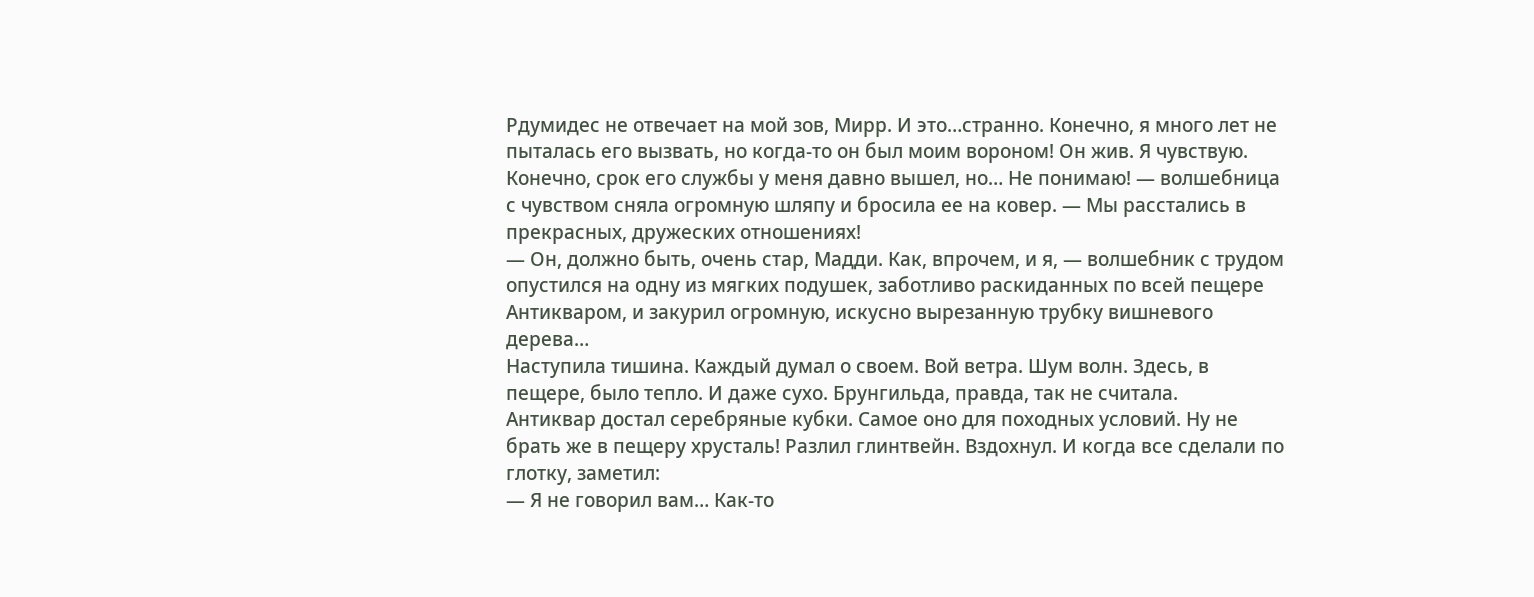Рдумидес не отвечает на мой зов, Мирр. И это…странно. Конечно, я много лет не пыталась его вызвать, но когда-то он был моим вороном! Он жив. Я чувствую. Конечно, срок его службы у меня давно вышел, но… Не понимаю! — волшебница с чувством сняла огромную шляпу и бросила ее на ковер. — Мы расстались в прекрасных, дружеских отношениях!
— Он, должно быть, очень стар, Мадди. Как, впрочем, и я, — волшебник с трудом опустился на одну из мягких подушек, заботливо раскиданных по всей пещере Антикваром, и закурил огромную, искусно вырезанную трубку вишневого дерева…
Наступила тишина. Каждый думал о своем. Вой ветра. Шум волн. Здесь, в пещере, было тепло. И даже сухо. Брунгильда, правда, так не считала.
Антиквар достал серебряные кубки. Самое оно для походных условий. Ну не брать же в пещеру хрусталь! Разлил глинтвейн. Вздохнул. И когда все сделали по глотку, заметил:
— Я не говорил вам… Как-то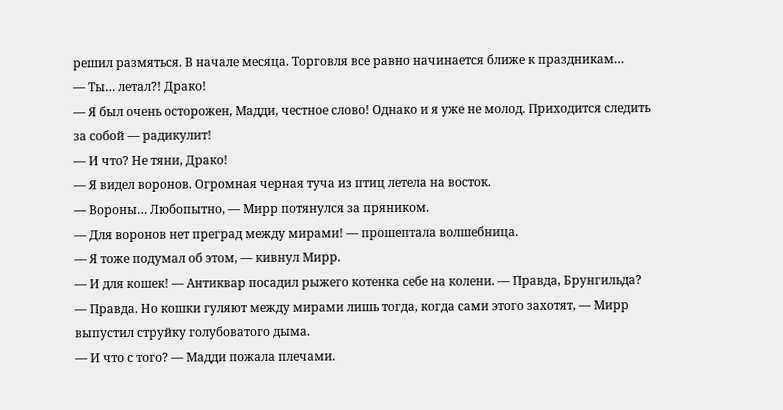решил размяться. В начале месяца. Торговля все равно начинается ближе к праздникам…
— Ты… летал?! Драко!
— Я был очень осторожен, Мадди, честное слово! Однако и я уже не молод. Приходится следить за собой — радикулит!
— И что? Не тяни, Драко!
— Я видел воронов. Огромная черная туча из птиц летела на восток.
— Вороны… Любопытно, — Мирр потянулся за пряником.
— Для воронов нет преград между мирами! — прошептала волшебница.
— Я тоже подумал об этом, — кивнул Мирр.
— И для кошек! — Антиквар посадил рыжего котенка себе на колени. — Правда, Брунгильда?
— Правда. Но кошки гуляют между мирами лишь тогда, когда сами этого захотят, — Мирр выпустил струйку голубоватого дыма.
— И что с того? — Мадди пожала плечами.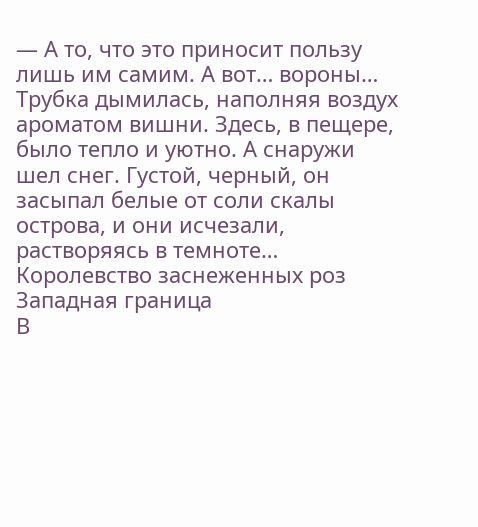— А то, что это приносит пользу лишь им самим. А вот… вороны…
Трубка дымилась, наполняя воздух ароматом вишни. Здесь, в пещере, было тепло и уютно. А снаружи шел снег. Густой, черный, он засыпал белые от соли скалы острова, и они исчезали, растворяясь в темноте…
Королевство заснеженных роз
Западная граница
В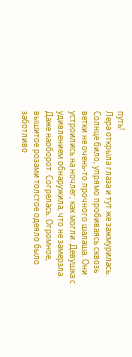путь!
Лера открыла глаза и тут же зажмурилась. Солнце било, упрямо пробиваясь сквозь ветки не очень-то прочного шалаша. Они устроились на ночлег, как могли. Девушка с удивлением обнаружила, что не замерзла. Даже наоборот. Согрелась. Огромное, вышитое розами толстое одеяло было заботливо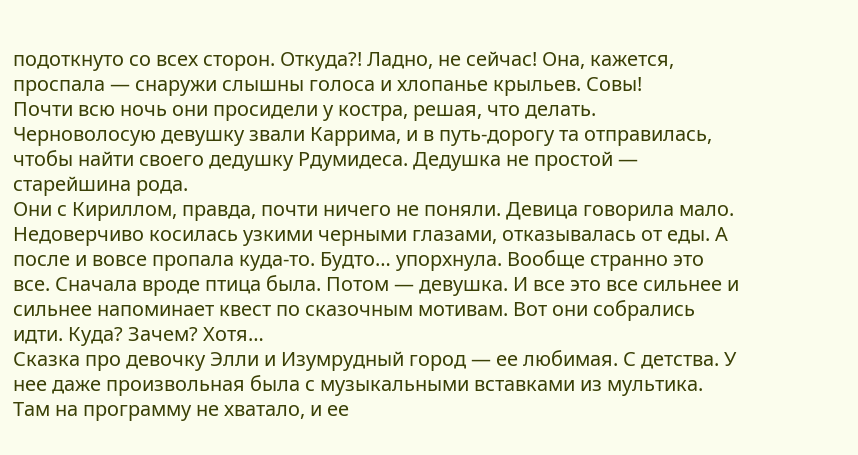подоткнуто со всех сторон. Откуда?! Ладно, не сейчас! Она, кажется, проспала — снаружи слышны голоса и хлопанье крыльев. Совы!
Почти всю ночь они просидели у костра, решая, что делать. Черноволосую девушку звали Каррима, и в путь-дорогу та отправилась, чтобы найти своего дедушку Рдумидеса. Дедушка не простой — старейшина рода.
Они с Кириллом, правда, почти ничего не поняли. Девица говорила мало. Недоверчиво косилась узкими черными глазами, отказывалась от еды. А после и вовсе пропала куда-то. Будто… упорхнула. Вообще странно это все. Сначала вроде птица была. Потом — девушка. И все это все сильнее и сильнее напоминает квест по сказочным мотивам. Вот они собрались идти. Куда? Зачем? Хотя…
Сказка про девочку Элли и Изумрудный город — ее любимая. С детства. У нее даже произвольная была с музыкальными вставками из мультика. Там на программу не хватало, и ее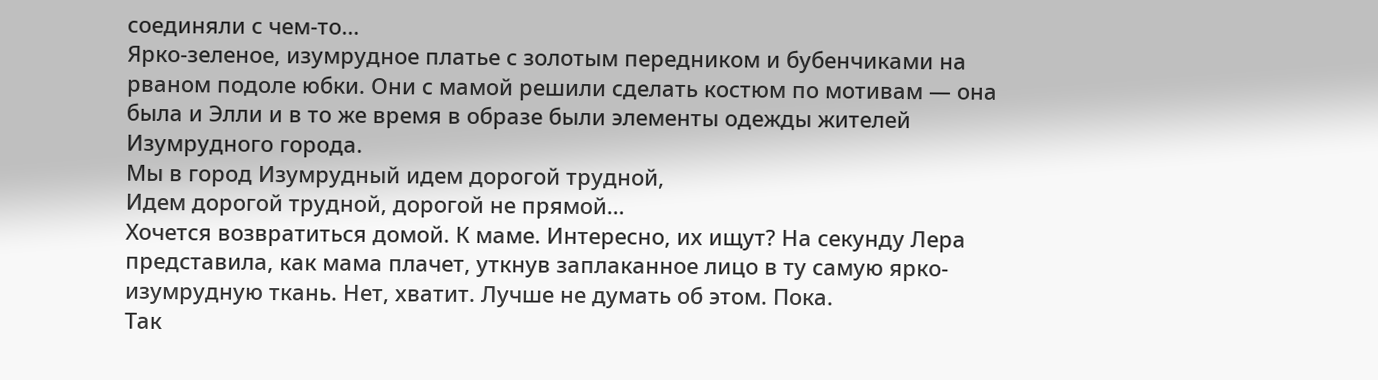соединяли с чем-то…
Ярко-зеленое, изумрудное платье с золотым передником и бубенчиками на рваном подоле юбки. Они с мамой решили сделать костюм по мотивам — она была и Элли и в то же время в образе были элементы одежды жителей Изумрудного города.
Мы в город Изумрудный идем дорогой трудной,
Идем дорогой трудной, дорогой не прямой…
Хочется возвратиться домой. К маме. Интересно, их ищут? На секунду Лера представила, как мама плачет, уткнув заплаканное лицо в ту самую ярко-изумрудную ткань. Нет, хватит. Лучше не думать об этом. Пока.
Так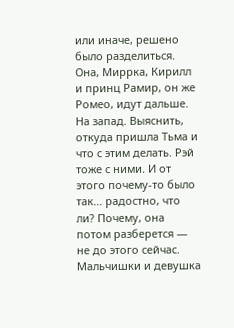или иначе, решено было разделиться. Она, Миррка, Кирилл и принц Рамир, он же Ромео, идут дальше. На запад. Выяснить, откуда пришла Тьма и что с этим делать. Рэй тоже с ними. И от этого почему-то было так… радостно, что ли? Почему, она потом разберется — не до этого сейчас.
Мальчишки и девушка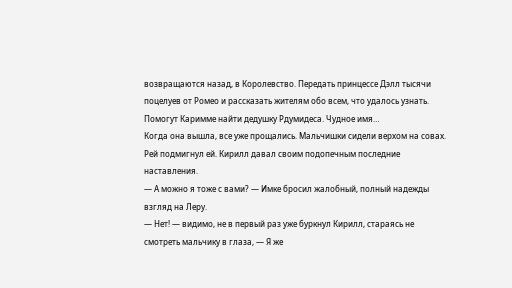возвращаются назад, в Королевство. Передать принцессе Дэлл тысячи поцелуев от Ромео и рассказать жителям обо всем, что удалось узнать. Помогут Каримме найти дедушку Рдумидеса. Чудное имя…
Когда она вышла, все уже прощались. Мальчишки сидели верхом на совах. Рей подмигнул ей. Кирилл давал своим подопечным последние наставления.
— А можно я тоже с вами? — Имке бросил жалобный, полный надежды взгляд на Леру.
— Нет! — видимо, не в первый раз уже буркнул Кирилл, стараясь не смотреть мальчику в глаза, — Я же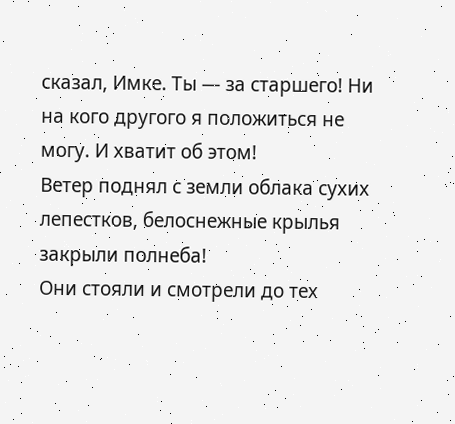сказал, Имке. Ты — за старшего! Ни на кого другого я положиться не могу. И хватит об этом!
Ветер поднял с земли облака сухих лепестков, белоснежные крылья закрыли полнеба!
Они стояли и смотрели до тех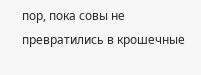пор, пока совы не превратились в крошечные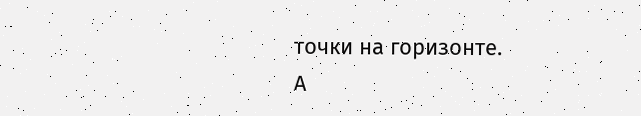точки на горизонте.
А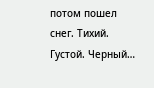потом пошел снег. Тихий. Густой. Черный…